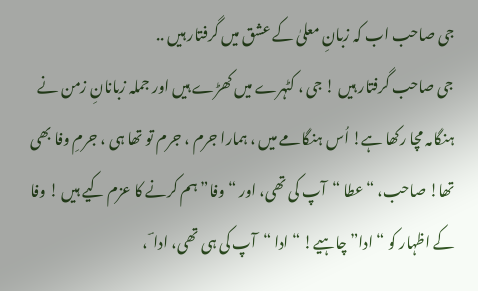جی صاحب اب کہ زبانِ معلیٰ کے عشق میں گرفتار ہیں ..
جی صاحب گرفتار ہیں ! جی ، کٹہرے میں کھڑے ہیں اور جملہ زبانانِ زمن نے ہنگامہ مچا رکھا ہے! اُس ہنگامے میں ، ہمارا جرم ، جرم تو تھا ہی ، جرمِ وفا بھی تھا! صاحب، “عطا “آپ کی تھی، اور “ وفا” ہم کرنے کا عزم کیے ہیں ! وفا کے اظہار کو “ادا” چاہیے! “ادا “آپ کی ہی تھی، ادا ؔ ،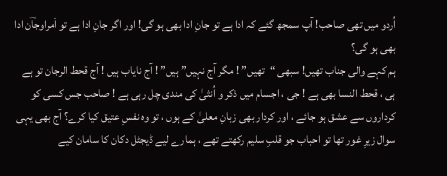اُردو میں تھی صاحب! آپ سمجھ گئے کہ ادا ہے تو جانِ ادا بھی ہو گی! اور اگر جانِ ادا ہے تو اَمراوجاؔن ادا بھی ہو گی؟
ہم کہے والی جناب تھیں! سبھی “تھیں” ! مگر آج نہیں” ہیں” ! آج نایاب ہیں ! آج قحط الرجان تو ہے ہی ، قحط النسا بھی ہے ! جی ، اجسام میں ذکر و اُنثیٰ کی مندی چل رہی ہے ! صاحب جس کسی کو کرداروں سے عشق ہو جائے ، اور کردار بھی زبانِ معلیٰ کے ہوں ، تو وہ نفسِ عتیق کیا کرے؟ آج بھی یہی سوال زیرِ غور تھا تو احباب جو قلبِ سلیم رکھتے تھے ، ہمارے لیے ڈیجٹل دکان کا سامان کیے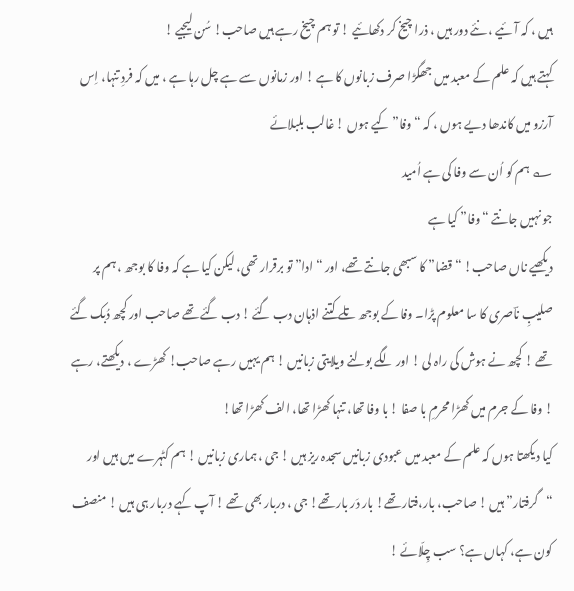ہیں ، کہ آئیے ، نئے دور ہیں ، ذرا چیخ کر دکھائیے ! تو ہم چیخ رہے ہیں صاحب! سُن لیجیے !
کہتے ہیں کہ علم کے معبد میں جھگڑا صرف زبانوں کا ہے ! اور زمانوں سے ہے چل رہا ہے ، میں کہ فردِ تنہا، اِس آرزو میں کاندھا دیے ہوں ، کہ “وفا” کیے ہوں ! غالب بلبلائے
؎ ہم کو اُن سے وفا کی ہے اُمید
جو نہیں جانتے “وفا” کیا ہے
دیکھیے ناں صاحب! “قضا” کا سبھی جانتے تھے، اور “ادا” تو برقرار تھی، لیکن کیا ہے کہ وفا کا بوجھ ، ہم پر صلیبِ ناؔصری کا سا معلوم پڑا۔ وفا کے بوجھ تلے کتنے اذہان دب گئے ! دب گئے تھے صاحب اور کچھ دُبک گئے تھے ! کچھ نے ہوش کی راہ لی ! اور لگے بولنے ویلایتی زبانیں ! ہم یہیں رہے صاحب! کھڑے ، دیکھتے، رہے ! وفا کے جرم میں کھڑا محرمِ با صفا ! با وفا تھا، تنہا کھڑا تھا، الف کھڑا تھا!
کیا دیکھتا ہوں کہ علم کے معبد میں عبودی زبانیں سجدہ ریز ہیں ! جی ، ہماری زبانیں ! ہم کٹہرے میں ہیں اور “گرفتار” ہیں ! صاحب، بار،فتار تھے! بار دَر بار تھے! جی ، دربار بھی تھے ! آپ کہے دربار ہی ہیں ! منصف کون ہے، کہاں ہے؟ سب چِلّائے !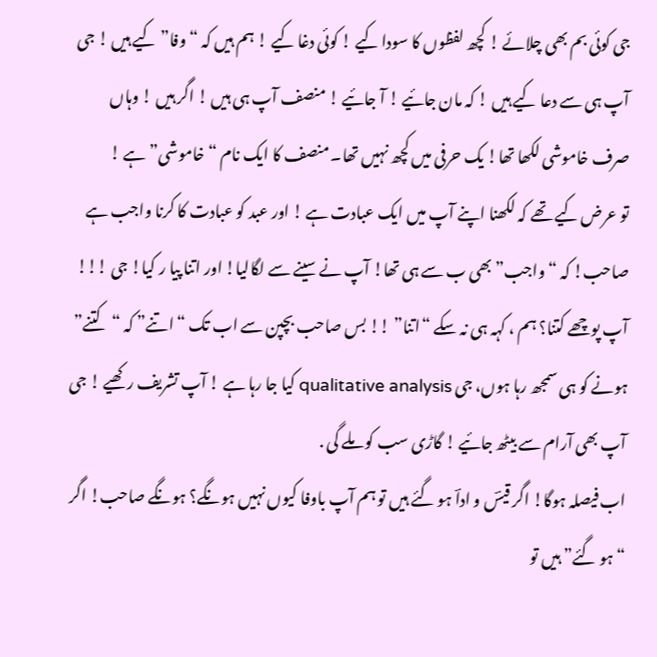جی کوئی بم بھی چلائے ! کچھ لفظوں کا سودا کیے ! کوئی دغا کیے ! ہم ہیں کہ “وفا” کیے ہیں ! جی آپ ہی سے دعا کیے ہیں ! کہ مان جائیے ! آ جائیے ! منصف آپ ہی ہیں ! اگر ہیں ! وہاں صرف خاموشی لکھا تھا! یک حرفی میں کچھ نہیں تھا۔ منصف کا ایک نام “خاموشی” ہے !
تو عرض کیے تھے کہ لکھنا اپنے آپ میں ایک عبادت ہے ! اور عبد کو عبادت کا کرنا واجب ہے صاحب! کہ “ واجب” بھی ب سے ہی تھا! آپ نے سینے سے لگالیا! اور اتنا پیا ر کیا! جی !!! آپ پوچھے کتنا؟ ہم ، کہہ ہی نہ سکے “اتنا” !! بس صاحب بچپن سے اب تک “اتنے” کہ “کتنے” ہونے کو ہی سمجھ رہا ہوں، جی qualitative analysis کیا جا رہا ہے ! آپ تشریف رکھیے ! جی آپ بھی آرام سے بیٹھ جائیے ! گاڑی سب کو ملے گی .
اب فیصلہ ہوگا! اگر قیسؔ و اداؔ ہو گئے ہیں تو ہم آپ باوفا کیوں نہیں ہونگے؟ ہونگے صاحب! اگر “ہو گئے” ہیں تو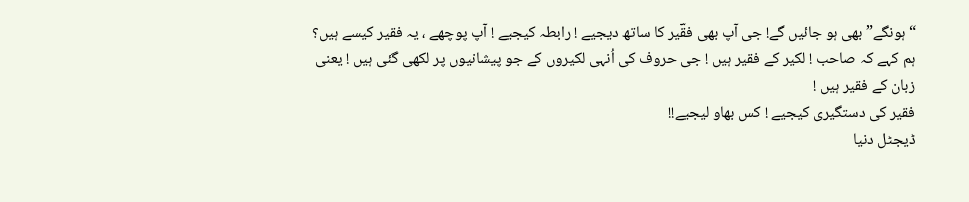“ہونگے” بھی ہو جائیں گے! جی آپ بھی فقؔیر کا ساتھ دیجیے ! رابطہ کیجیے ! آپ پوچھے ، یہ فقیر کیسے ہیں؟ ہم کہے کہ صاحب ! لکیر کے فقیر ہیں ! جی حروف کی اُنہی لکیروں کے جو پیشانیوں پر لکھی گئی ہیں ! یعنی زبان کے فقیر ہیں !
فقیر کی دستگیری کیجیے ! کس بھاو لیجیے!!
ڈیجٹل دنیا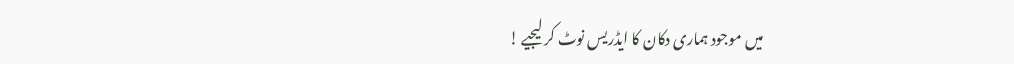میں موجود ہماری دکان کا ایڈریس نوٹ کر لیجیے !